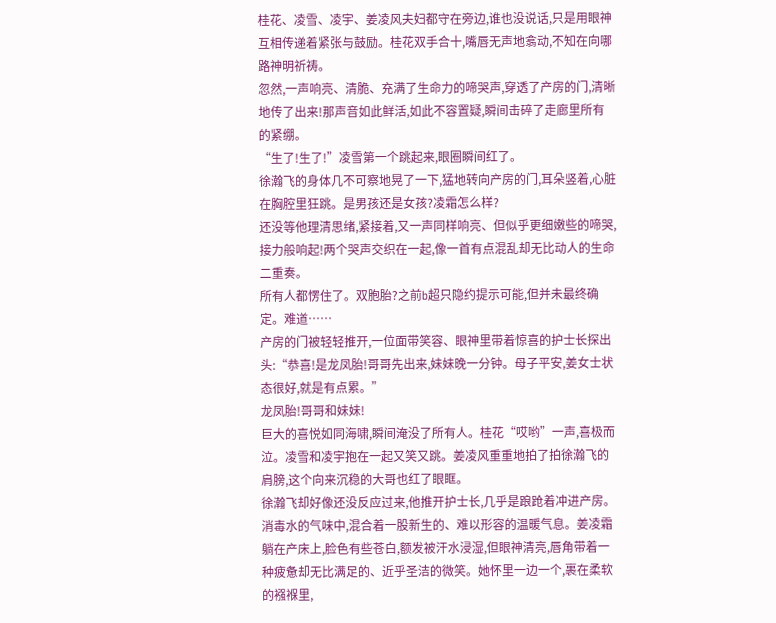桂花、凌雪、凌宇、姜凌风夫妇都守在旁边,谁也没说话,只是用眼神互相传递着紧张与鼓励。桂花双手合十,嘴唇无声地翕动,不知在向哪路神明祈祷。
忽然,一声响亮、清脆、充满了生命力的啼哭声,穿透了产房的门,清晰地传了出来!那声音如此鲜活,如此不容置疑,瞬间击碎了走廊里所有的紧绷。
“生了!生了!”凌雪第一个跳起来,眼圈瞬间红了。
徐瀚飞的身体几不可察地晃了一下,猛地转向产房的门,耳朵竖着,心脏在胸腔里狂跳。是男孩还是女孩?凌霜怎么样?
还没等他理清思绪,紧接着,又一声同样响亮、但似乎更细嫩些的啼哭,接力般响起!两个哭声交织在一起,像一首有点混乱却无比动人的生命二重奏。
所有人都愣住了。双胞胎?之前b超只隐约提示可能,但并未最终确定。难道……
产房的门被轻轻推开,一位面带笑容、眼神里带着惊喜的护士长探出头:“恭喜!是龙凤胎!哥哥先出来,妹妹晚一分钟。母子平安,姜女士状态很好,就是有点累。”
龙凤胎!哥哥和妹妹!
巨大的喜悦如同海啸,瞬间淹没了所有人。桂花“哎哟”一声,喜极而泣。凌雪和凌宇抱在一起又笑又跳。姜凌风重重地拍了拍徐瀚飞的肩膀,这个向来沉稳的大哥也红了眼眶。
徐瀚飞却好像还没反应过来,他推开护士长,几乎是踉跄着冲进产房。消毒水的气味中,混合着一股新生的、难以形容的温暖气息。姜凌霜躺在产床上,脸色有些苍白,额发被汗水浸湿,但眼神清亮,唇角带着一种疲惫却无比满足的、近乎圣洁的微笑。她怀里一边一个,裹在柔软的襁褓里,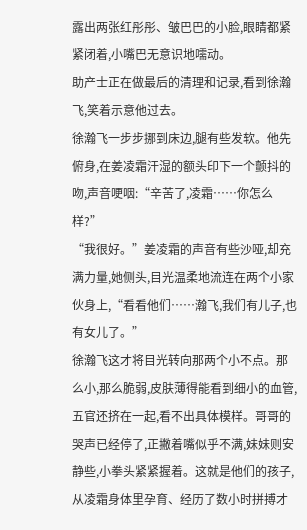露出两张红彤彤、皱巴巴的小脸,眼睛都紧紧闭着,小嘴巴无意识地嚅动。
助产士正在做最后的清理和记录,看到徐瀚飞,笑着示意他过去。
徐瀚飞一步步挪到床边,腿有些发软。他先俯身,在姜凌霜汗湿的额头印下一个颤抖的吻,声音哽咽:“辛苦了,凌霜……你怎么样?”
“我很好。”姜凌霜的声音有些沙哑,却充满力量,她侧头,目光温柔地流连在两个小家伙身上,“看看他们……瀚飞,我们有儿子,也有女儿了。”
徐瀚飞这才将目光转向那两个小不点。那么小,那么脆弱,皮肤薄得能看到细小的血管,五官还挤在一起,看不出具体模样。哥哥的哭声已经停了,正撇着嘴似乎不满,妹妹则安静些,小拳头紧紧握着。这就是他们的孩子,从凌霜身体里孕育、经历了数小时拼搏才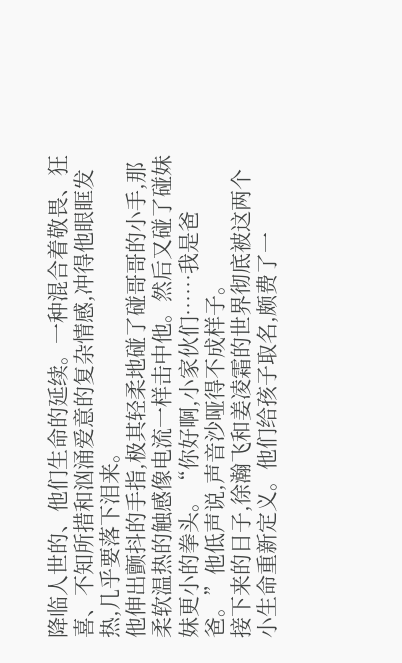降临人世的、他们生命的延续。一种混合着敬畏、狂喜、不知所措和汹涌爱意的复杂情感,冲得他眼眶发热,几乎要落下泪来。
他伸出颤抖的手指,极其轻柔地碰了碰哥哥的小手,那柔软温热的触感像电流一样击中他。然后又碰了碰妹妹更小的拳头。“你好啊,小家伙们……我是爸爸。”他低声说,声音沙哑得不成样子。
接下来的日子,徐瀚飞和姜凌霜的世界彻底被这两个小生命重新定义。他们给孩子取名,颇费了一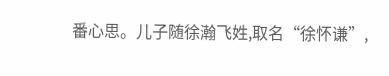番心思。儿子随徐瀚飞姓,取名“徐怀谦”,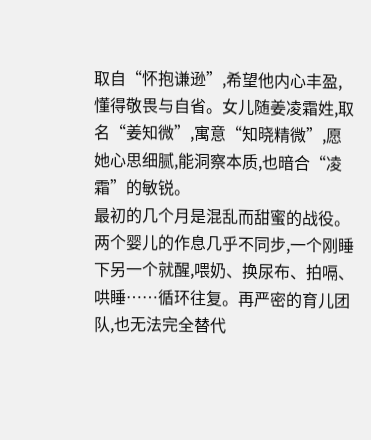取自“怀抱谦逊”,希望他内心丰盈,懂得敬畏与自省。女儿随姜凌霜姓,取名“姜知微”,寓意“知晓精微”,愿她心思细腻,能洞察本质,也暗合“凌霜”的敏锐。
最初的几个月是混乱而甜蜜的战役。两个婴儿的作息几乎不同步,一个刚睡下另一个就醒,喂奶、换尿布、拍嗝、哄睡……循环往复。再严密的育儿团队,也无法完全替代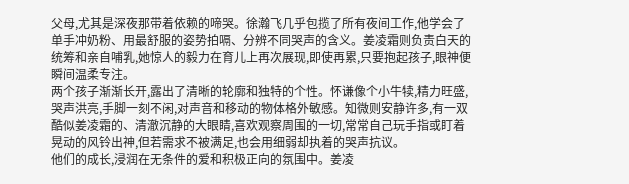父母,尤其是深夜那带着依赖的啼哭。徐瀚飞几乎包揽了所有夜间工作,他学会了单手冲奶粉、用最舒服的姿势拍嗝、分辨不同哭声的含义。姜凌霜则负责白天的统筹和亲自哺乳,她惊人的毅力在育儿上再次展现,即使再累,只要抱起孩子,眼神便瞬间温柔专注。
两个孩子渐渐长开,露出了清晰的轮廓和独特的个性。怀谦像个小牛犊,精力旺盛,哭声洪亮,手脚一刻不闲,对声音和移动的物体格外敏感。知微则安静许多,有一双酷似姜凌霜的、清澈沉静的大眼睛,喜欢观察周围的一切,常常自己玩手指或盯着晃动的风铃出神,但若需求不被满足,也会用细弱却执着的哭声抗议。
他们的成长,浸润在无条件的爱和积极正向的氛围中。姜凌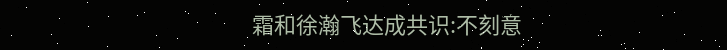霜和徐瀚飞达成共识:不刻意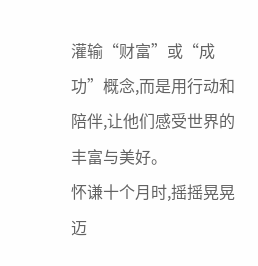灌输“财富”或“成功”概念,而是用行动和陪伴,让他们感受世界的丰富与美好。
怀谦十个月时,摇摇晃晃迈